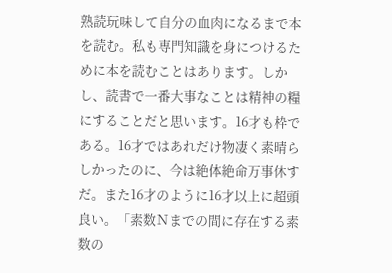熟読玩味して自分の血肉になるまで本を読む。私も専門知識を身につけるために本を読むことはあります。しかし、読書で一番大事なことは精神の糧にすることだと思います。16才も枠である。16才ではあれだけ物凄く素晴らしかったのに、今は絶体絶命万事休すだ。また16才のように16才以上に超頭良い。「素数Ｎまでの間に存在する素数の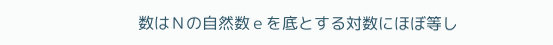数はＮの自然数ｅを底とする対数にほぼ等し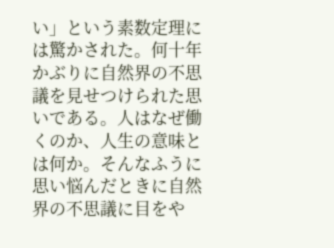い」という素数定理には驚かされた。何十年かぶりに自然界の不思議を見せつけられた思いである。人はなぜ働くのか、人生の意味とは何か。そんなふうに思い悩んだときに自然界の不思議に目をや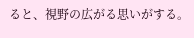ると、視野の広がる思いがする。